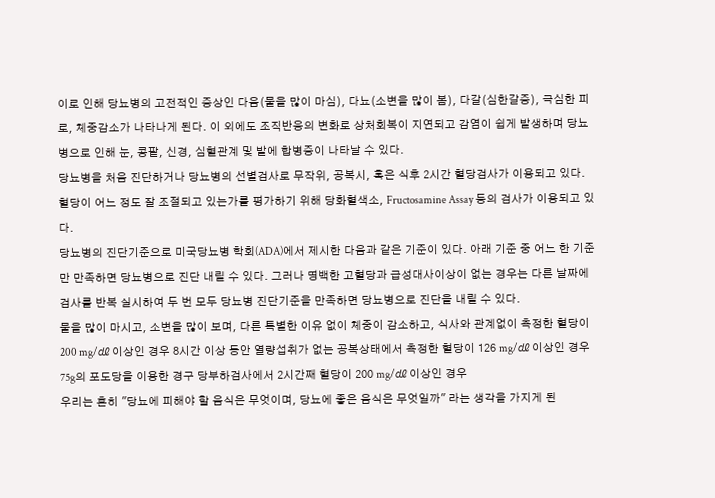이로 인해 당뇨병의 고전적인 증상인 다음(물을 많이 마심), 다뇨(소변을 많이 봄), 다갈(심한갈증), 극심한 피로, 체중감소가 나타나게 된다. 이 외에도 조직반응의 변화로 상처회복이 지연되고 감염이 쉽게 발생하며 당뇨병으로 인해 눈, 콩팥, 신경, 심혈관계 및 발에 합병증이 나타날 수 있다.
당뇨병을 처음 진단하거나 당뇨병의 선별검사로 무작위, 공복시, 혹은 식후 2시간 혈당검사가 이용되고 있다. 혈당이 어느 정도 잘 조절되고 있는가를 평가하기 위해 당화혈색소, Fructosamine Assay 등의 검사가 이용되고 있다.
당뇨병의 진단기준으로 미국당뇨병 학회(ADA)에서 제시한 다음과 같은 기준이 있다. 아래 기준 중 어느 한 기준만 만족하면 당뇨병으로 진단 내릴 수 있다. 그러나 명백한 고혈당과 급성대사이상이 없는 경우는 다른 날짜에 검사를 반복 실시하여 두 번 모두 당뇨병 진단기준을 만족하면 당뇨병으로 진단을 내릴 수 있다.
물을 많이 마시고, 소변을 많이 보며, 다른 특별한 이유 없이 체중이 감소하고, 식사와 관계없이 측정한 혈당이 200 mg/㎗ 이상인 경우 8시간 이상 동안 열량섭취가 없는 공복상태에서 측정한 혈당이 126 mg/㎗ 이상인 경우 75g의 포도당을 이용한 경구 당부하검사에서 2시간째 혈당이 200 mg/㎗ 이상인 경우
우리는 흔히 "당뇨에 피해야 할 음식은 무엇이며, 당뇨에 좋은 음식은 무엇일까" 라는 생각을 가지게 된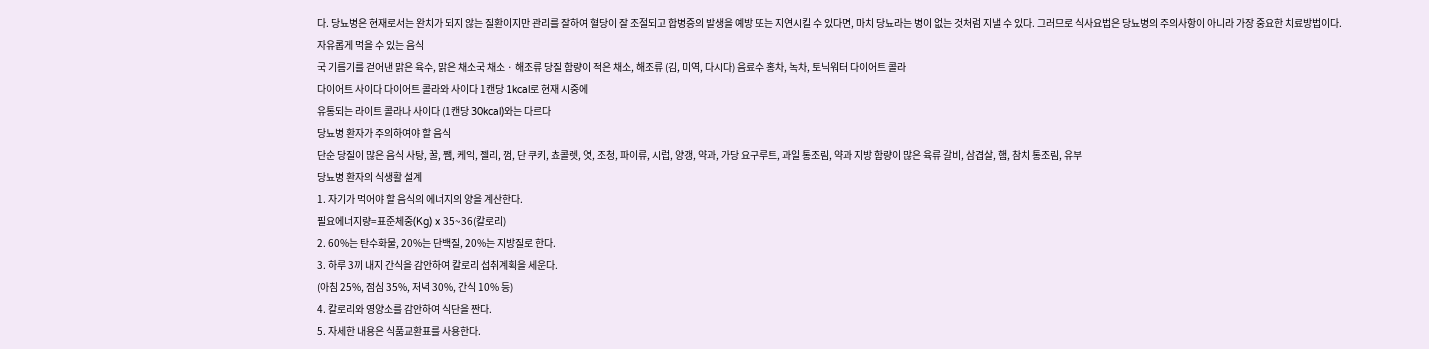다. 당뇨병은 현재로서는 완치가 되지 않는 질환이지만 관리를 잘하여 혈당이 잘 조절되고 합병증의 발생을 예방 또는 지연시킬 수 있다면, 마치 당뇨라는 병이 없는 것처럼 지낼 수 있다. 그러므로 식사요법은 당뇨병의 주의사항이 아니라 가장 중요한 치료방법이다.
자유롭게 먹을 수 있는 음식
국 기름기를 걷어낸 맑은 육수, 맑은 채소국 채소 · 해조류 당질 함량이 적은 채소, 해조류 (김, 미역, 다시다) 음료수 홍차, 녹차, 토닉워터 다이어트 콜라
다이어트 사이다 다이어트 콜라와 사이다 1캔당 1kcal로 현재 시중에
유통되는 라이트 콜라나 사이다 (1캔당 30kcal)와는 다르다
당뇨병 환자가 주의하여야 할 음식
단순 당질이 많은 음식 사탕, 꿀, 쨈, 케익, 젤리, 껌, 단 쿠키, 쵸콜렛, 엿, 조청, 파이류, 시럽, 양갱, 약과, 가당 요구루트, 과일 통조림, 약과 지방 함량이 많은 육류 갈비, 삼겹살, 햄, 참치 통조림, 유부
당뇨병 환자의 식생활 설계
1. 자기가 먹어야 할 음식의 에너지의 양을 계산한다.
필요에너지량=표준체중(Kg) x 35~36(칼로리)
2. 60%는 탄수화물, 20%는 단백질, 20%는 지방질로 한다.
3. 하루 3끼 내지 간식을 감안하여 칼로리 섭취계획을 세운다.
(아침 25%, 점심 35%, 저녁 30%, 간식 10% 등)
4. 칼로리와 영양소를 감안하여 식단을 짠다.
5. 자세한 내용은 식품교환표를 사용한다.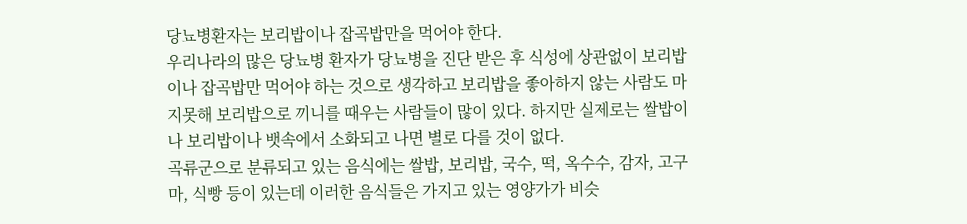당뇨병환자는 보리밥이나 잡곡밥만을 먹어야 한다.
우리나라의 많은 당뇨병 환자가 당뇨병을 진단 받은 후 식성에 상관없이 보리밥이나 잡곡밥만 먹어야 하는 것으로 생각하고 보리밥을 좋아하지 않는 사람도 마지못해 보리밥으로 끼니를 때우는 사람들이 많이 있다. 하지만 실제로는 쌀밥이나 보리밥이나 뱃속에서 소화되고 나면 별로 다를 것이 없다.
곡류군으로 분류되고 있는 음식에는 쌀밥, 보리밥, 국수, 떡, 옥수수, 감자, 고구마, 식빵 등이 있는데 이러한 음식들은 가지고 있는 영양가가 비슷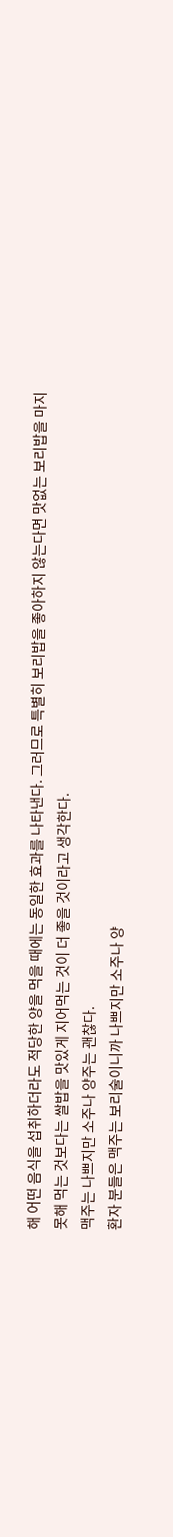해 어떤 음식을 섭취하더라도 적당한 양을 먹을 때에는 동일한 효과를 나타낸다. 그러므로 특별히 보리밥을 좋아하지 않는다면 맛없는 보리밥을 마지못해 먹는 것보다는 쌀밥을 맛있게 지어먹는 것이 더 좋을 것이라고 생각한다.
맥주는 나쁘지만 소주나 양주는 괜찮다.
환자 분들은 맥주는 보리술이니까 나쁘지만 소주나 양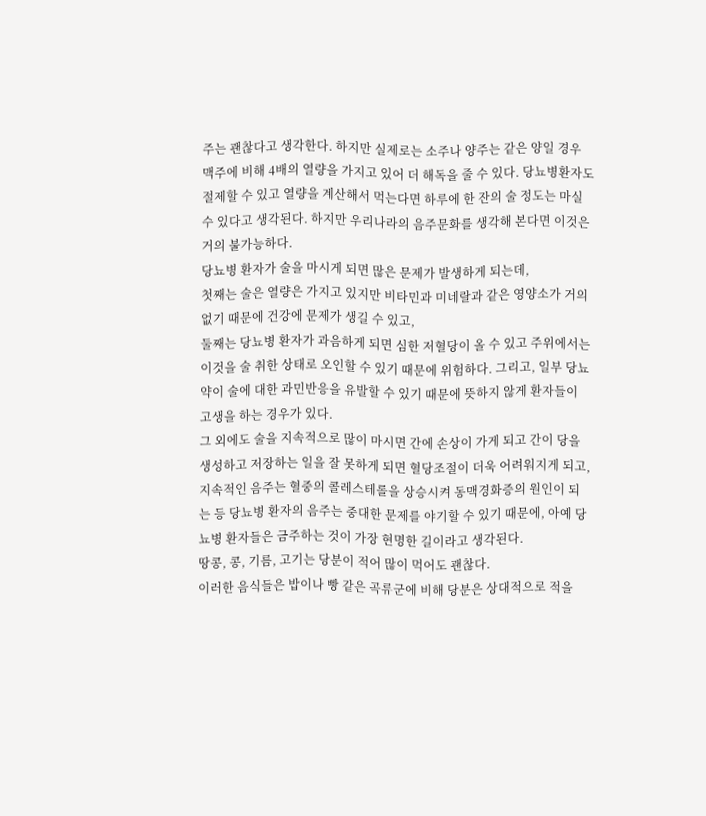주는 괜찮다고 생각한다. 하지만 실제로는 소주나 양주는 같은 양일 경우 맥주에 비해 4배의 열량을 가지고 있어 더 해독을 줄 수 있다. 당뇨병환자도 절제할 수 있고 열량을 계산해서 먹는다면 하루에 한 잔의 술 정도는 마실 수 있다고 생각된다. 하지만 우리나라의 음주문화를 생각해 본다면 이것은 거의 불가능하다.
당뇨병 환자가 술을 마시게 되면 많은 문제가 발생하게 되는데,
첫째는 술은 열량은 가지고 있지만 비타민과 미네랄과 같은 영양소가 거의 없기 때문에 건강에 문제가 생길 수 있고,
둘째는 당뇨병 환자가 과음하게 되면 심한 저혈당이 올 수 있고 주위에서는 이것을 술 취한 상태로 오인할 수 있기 때문에 위험하다. 그리고, 일부 당뇨약이 술에 대한 과민반응을 유발할 수 있기 때문에 뜻하지 않게 환자들이 고생을 하는 경우가 있다.
그 외에도 술을 지속적으로 많이 마시면 간에 손상이 가게 되고 간이 당을 생성하고 저장하는 일을 잘 못하게 되면 혈당조절이 더욱 어려워지게 되고, 지속적인 음주는 혈중의 콜레스테롤을 상승시켜 동맥경화증의 원인이 되는 등 당뇨병 환자의 음주는 중대한 문제를 야기할 수 있기 때문에, 아예 당뇨병 환자들은 금주하는 것이 가장 현명한 길이라고 생각된다.
땅콩, 콩, 기름, 고기는 당분이 적어 많이 먹어도 괜찮다.
이러한 음식들은 밥이나 빵 같은 곡류군에 비해 당분은 상대적으로 적을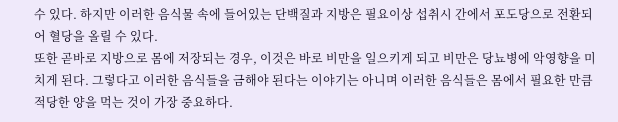수 있다. 하지만 이러한 음식물 속에 들어있는 단백질과 지방은 필요이상 섭취시 간에서 포도당으로 전환되어 혈당을 올릴 수 있다.
또한 곧바로 지방으로 몸에 저장되는 경우, 이것은 바로 비만을 일으키게 되고 비만은 당뇨병에 악영향을 미치게 된다. 그렇다고 이러한 음식들을 금해야 된다는 이야기는 아니며 이러한 음식들은 몸에서 필요한 만큼 적당한 양을 먹는 것이 가장 중요하다.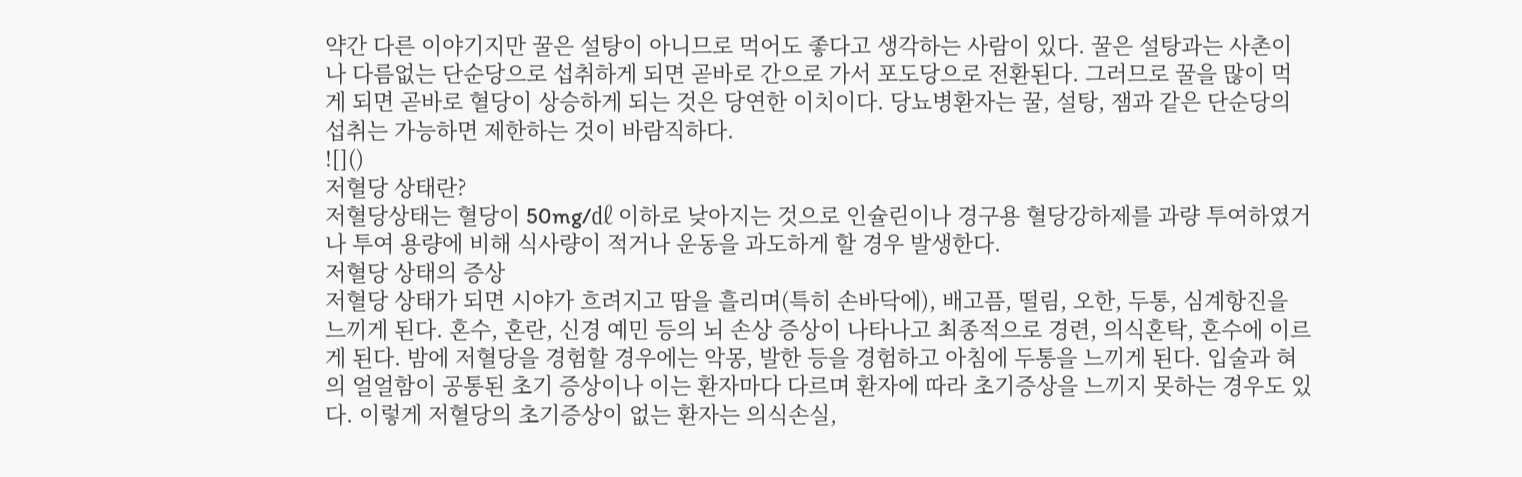약간 다른 이야기지만 꿀은 설탕이 아니므로 먹어도 좋다고 생각하는 사람이 있다. 꿀은 설탕과는 사촌이나 다름없는 단순당으로 섭취하게 되면 곧바로 간으로 가서 포도당으로 전환된다. 그러므로 꿀을 많이 먹게 되면 곧바로 혈당이 상승하게 되는 것은 당연한 이치이다. 당뇨병환자는 꿀, 설탕, 잼과 같은 단순당의 섭취는 가능하면 제한하는 것이 바람직하다.
![]()
저혈당 상태란?
저혈당상태는 혈당이 50mg/㎗ 이하로 낮아지는 것으로 인슐린이나 경구용 혈당강하제를 과량 투여하였거나 투여 용량에 비해 식사량이 적거나 운동을 과도하게 할 경우 발생한다.
저혈당 상태의 증상
저혈당 상태가 되면 시야가 흐려지고 땀을 흘리며(특히 손바닥에), 배고픔, 떨림, 오한, 두통, 심계항진을 느끼게 된다. 혼수, 혼란, 신경 예민 등의 뇌 손상 증상이 나타나고 최종적으로 경련, 의식혼탁, 혼수에 이르게 된다. 밤에 저혈당을 경험할 경우에는 악몽, 발한 등을 경험하고 아침에 두통을 느끼게 된다. 입술과 혀의 얼얼함이 공통된 초기 증상이나 이는 환자마다 다르며 환자에 따라 초기증상을 느끼지 못하는 경우도 있다. 이렇게 저혈당의 초기증상이 없는 환자는 의식손실,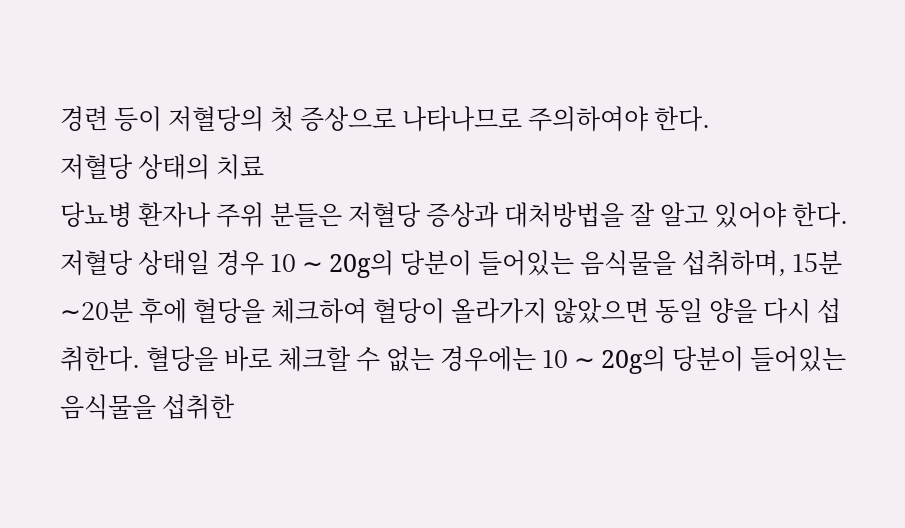경련 등이 저혈당의 첫 증상으로 나타나므로 주의하여야 한다.
저혈당 상태의 치료
당뇨병 환자나 주위 분들은 저혈당 증상과 대처방법을 잘 알고 있어야 한다.
저혈당 상태일 경우 10 ∼ 20g의 당분이 들어있는 음식물을 섭취하며, 15분 ∼20분 후에 혈당을 체크하여 혈당이 올라가지 않았으면 동일 양을 다시 섭취한다. 혈당을 바로 체크할 수 없는 경우에는 10 ∼ 20g의 당분이 들어있는 음식물을 섭취한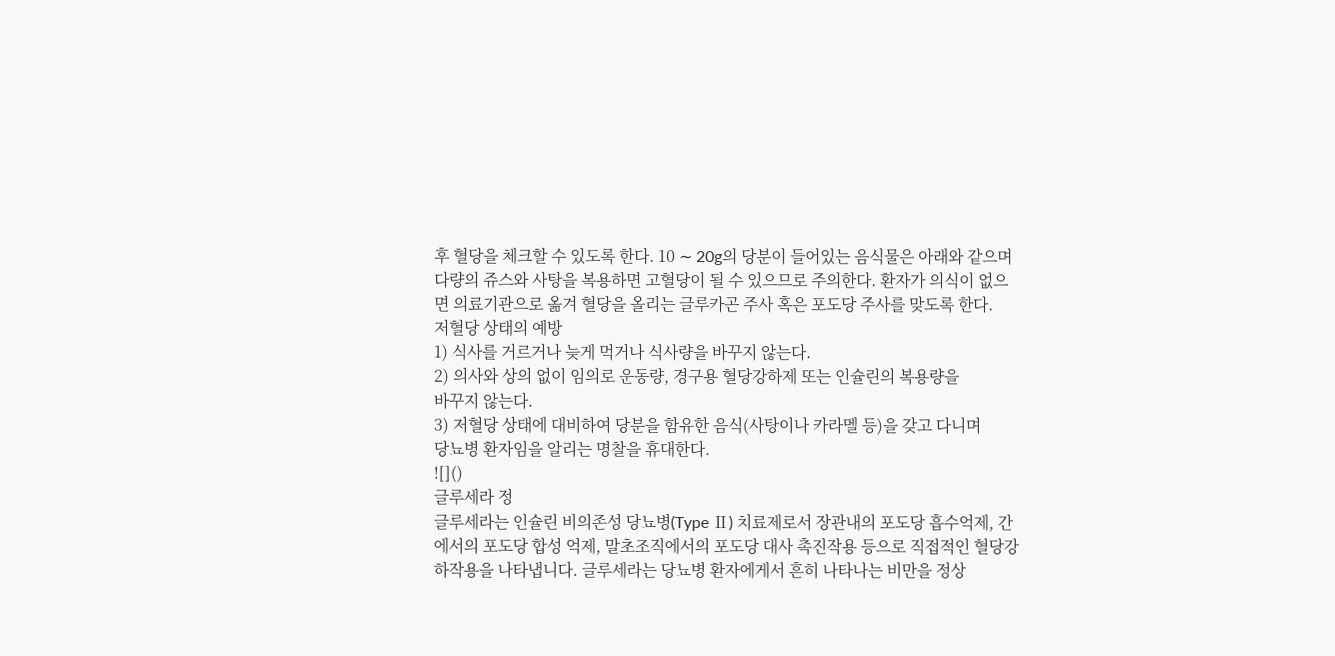후 혈당을 체크할 수 있도록 한다. 10 ∼ 20g의 당분이 들어있는 음식물은 아래와 같으며 다량의 쥬스와 사탕을 복용하면 고혈당이 될 수 있으므로 주의한다. 환자가 의식이 없으면 의료기관으로 옮겨 혈당을 올리는 글루카곤 주사 혹은 포도당 주사를 맞도록 한다.
저혈당 상태의 예방
1) 식사를 거르거나 늦게 먹거나 식사량을 바꾸지 않는다.
2) 의사와 상의 없이 임의로 운동량, 경구용 혈당강하제 또는 인슐린의 복용량을
바꾸지 않는다.
3) 저혈당 상태에 대비하여 당분을 함유한 음식(사탕이나 카라멜 등)을 갖고 다니며
당뇨병 환자임을 알리는 명찰을 휴대한다.
![]()
글루세라 정
글루세라는 인슐린 비의존성 당뇨병(Type Ⅱ) 치료제로서 장관내의 포도당 흡수억제, 간에서의 포도당 합성 억제, 말초조직에서의 포도당 대사 촉진작용 등으로 직접적인 혈당강하작용을 나타냅니다. 글루세라는 당뇨병 환자에게서 흔히 나타나는 비만을 정상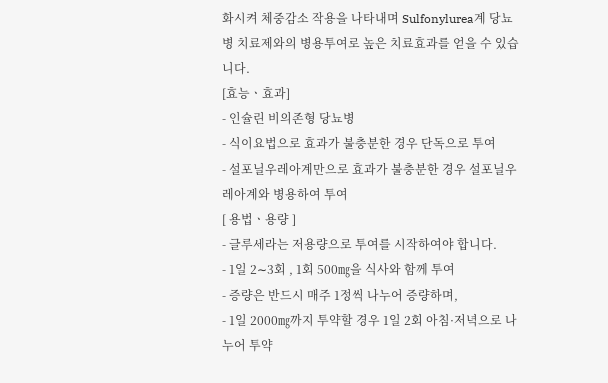화시켜 체중감소 작용을 나타내며 Sulfonylurea계 당뇨병 치료제와의 병용투여로 높은 치료효과를 얻을 수 있습니다.
[효능ㆍ효과]
- 인슐린 비의존형 당뇨병
- 식이요법으로 효과가 불충분한 경우 단독으로 투여
- 설포닐우레아계만으로 효과가 불충분한 경우 설포닐우레아계와 병용하여 투여
[ 용법ㆍ용량 ]
- 글루세라는 저용량으로 투여를 시작하여야 합니다.
- 1일 2∼3회 , 1회 500㎎을 식사와 함께 투여
- 증량은 반드시 매주 1정씩 나누어 증량하며,
- 1일 2000㎎까지 투약할 경우 1일 2회 아침·저녁으로 나누어 투약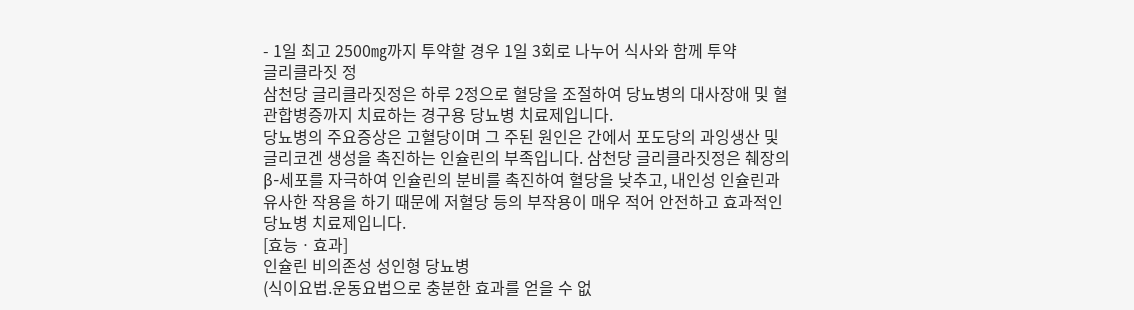- 1일 최고 2500㎎까지 투약할 경우 1일 3회로 나누어 식사와 함께 투약
글리클라짓 정
삼천당 글리클라짓정은 하루 2정으로 혈당을 조절하여 당뇨병의 대사장애 및 혈관합병증까지 치료하는 경구용 당뇨병 치료제입니다.
당뇨병의 주요증상은 고혈당이며 그 주된 원인은 간에서 포도당의 과잉생산 및 글리코겐 생성을 촉진하는 인슐린의 부족입니다. 삼천당 글리클라짓정은 췌장의 β-세포를 자극하여 인슐린의 분비를 촉진하여 혈당을 낮추고, 내인성 인슐린과 유사한 작용을 하기 때문에 저혈당 등의 부작용이 매우 적어 안전하고 효과적인 당뇨병 치료제입니다.
[효능ㆍ효과]
인슐린 비의존성 성인형 당뇨병
(식이요법.운동요법으로 충분한 효과를 얻을 수 없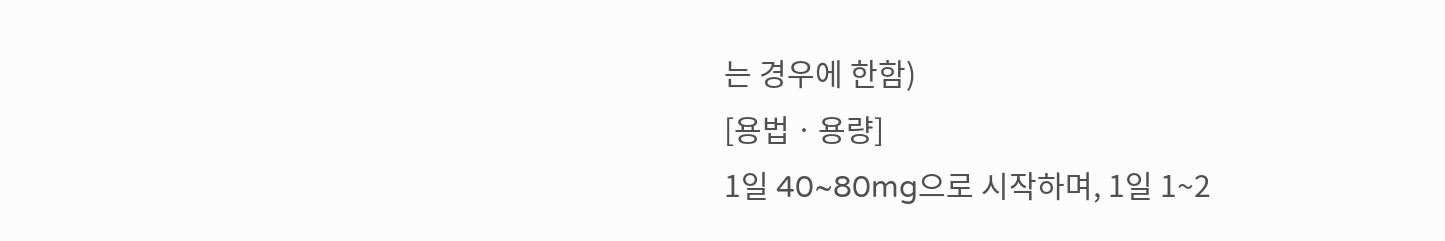는 경우에 한함)
[용법ㆍ용량]
1일 40~80mg으로 시작하며, 1일 1~2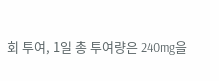회 투여, 1일 총 투여량은 240mg을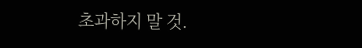초과하지 말 것.